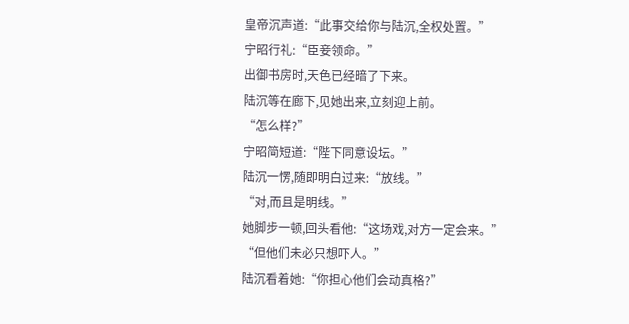皇帝沉声道:“此事交给你与陆沉,全权处置。”
宁昭行礼:“臣妾领命。”
出御书房时,天色已经暗了下来。
陆沉等在廊下,见她出来,立刻迎上前。
“怎么样?”
宁昭简短道:“陛下同意设坛。”
陆沉一愣,随即明白过来:“放线。”
“对,而且是明线。”
她脚步一顿,回头看他:“这场戏,对方一定会来。”
“但他们未必只想吓人。”
陆沉看着她:“你担心他们会动真格?”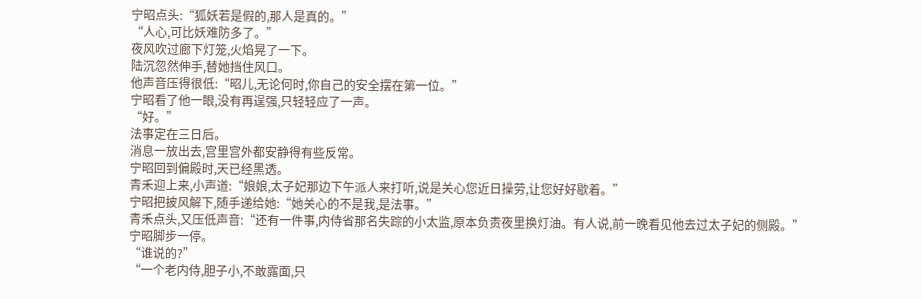宁昭点头:“狐妖若是假的,那人是真的。”
“人心,可比妖难防多了。”
夜风吹过廊下灯笼,火焰晃了一下。
陆沉忽然伸手,替她挡住风口。
他声音压得很低:“昭儿,无论何时,你自己的安全摆在第一位。”
宁昭看了他一眼,没有再逞强,只轻轻应了一声。
“好。”
法事定在三日后。
消息一放出去,宫里宫外都安静得有些反常。
宁昭回到偏殿时,天已经黑透。
青禾迎上来,小声道:“娘娘,太子妃那边下午派人来打听,说是关心您近日操劳,让您好好歇着。”
宁昭把披风解下,随手递给她:“她关心的不是我,是法事。”
青禾点头,又压低声音:“还有一件事,内侍省那名失踪的小太监,原本负责夜里换灯油。有人说,前一晚看见他去过太子妃的侧殿。”
宁昭脚步一停。
“谁说的?”
“一个老内侍,胆子小,不敢露面,只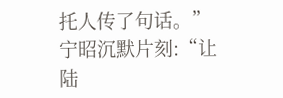托人传了句话。”
宁昭沉默片刻:“让陆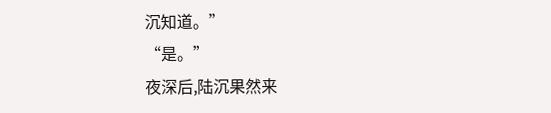沉知道。”
“是。”
夜深后,陆沉果然来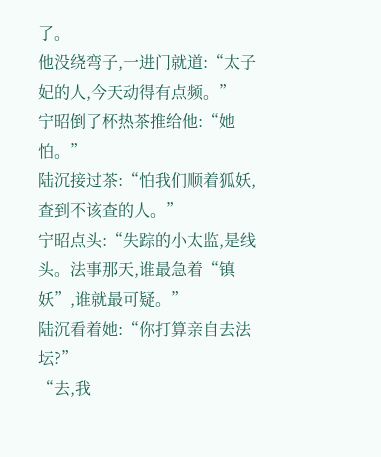了。
他没绕弯子,一进门就道:“太子妃的人,今天动得有点频。”
宁昭倒了杯热茶推给他:“她怕。”
陆沉接过茶:“怕我们顺着狐妖,查到不该查的人。”
宁昭点头:“失踪的小太监,是线头。法事那天,谁最急着“镇妖”,谁就最可疑。”
陆沉看着她:“你打算亲自去法坛?”
“去,我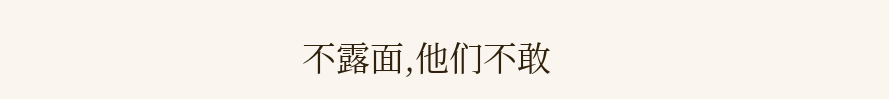不露面,他们不敢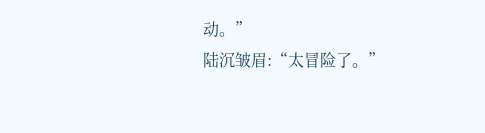动。”
陆沉皱眉:“太冒险了。”